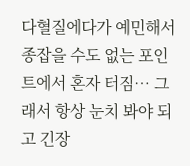다혈질에다가 예민해서 종잡을 수도 없는 포인트에서 혼자 터짐… 그래서 항상 눈치 봐야 되고 긴장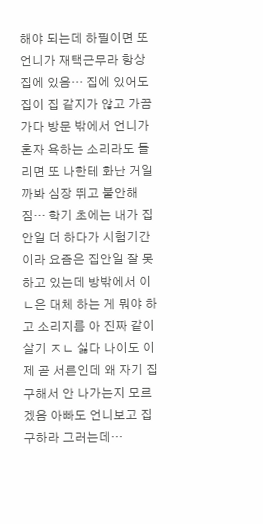해야 되는데 하필이면 또 언니가 재택근무라 항상 집에 있음… 집에 있어도 집이 집 같지가 않고 가끔 가다 방문 밖에서 언니가 혼자 욕하는 소리라도 들리면 또 나한테 화난 거일까봐 심장 뛰고 불안해짐… 학기 초에는 내가 집안일 더 하다가 시험기간이라 요즘은 집안일 잘 못하고 있는데 방밖에서 이 ㄴ은 대체 하는 게 뭐야 하고 소리지름 아 진짜 같이 살기 ㅈㄴ 싫다 나이도 이제 곧 서른인데 왜 자기 집 구해서 안 나가는지 모르겠음 아빠도 언니보고 집 구하라 그러는데…